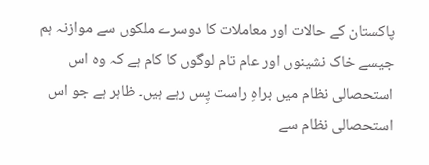پاکستان کے حالات اور معاملات کا دوسرے ملکوں سے موازنہ ہم جیسے خاک نشینوں اور عام تام لوگوں کا کام ہے کہ وہ اس استحصالی نظام میں براہِ راست پِس رہے ہیں۔ ظاہر ہے جو اس استحصالی نظام سے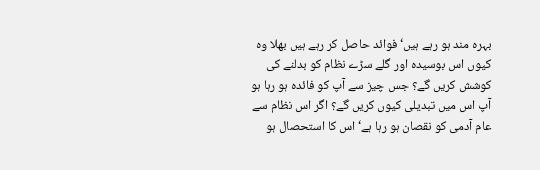بہرہ مند ہو رہے ہیں‘ فوائد حاصل کر رہے ہیں بھلا وہ کیوں اس بوسیدہ اور گلے سڑے نظام کو بدلنے کی کوشش کریں گے؟ جس چیز سے آپ کو فائدہ ہو رہا ہو آپ اس میں تبدیلی کیوں کریں گے؟ اگر اس نظام سے عام آدمی کو نقصان ہو رہا ہے‘ اس کا استحصال ہو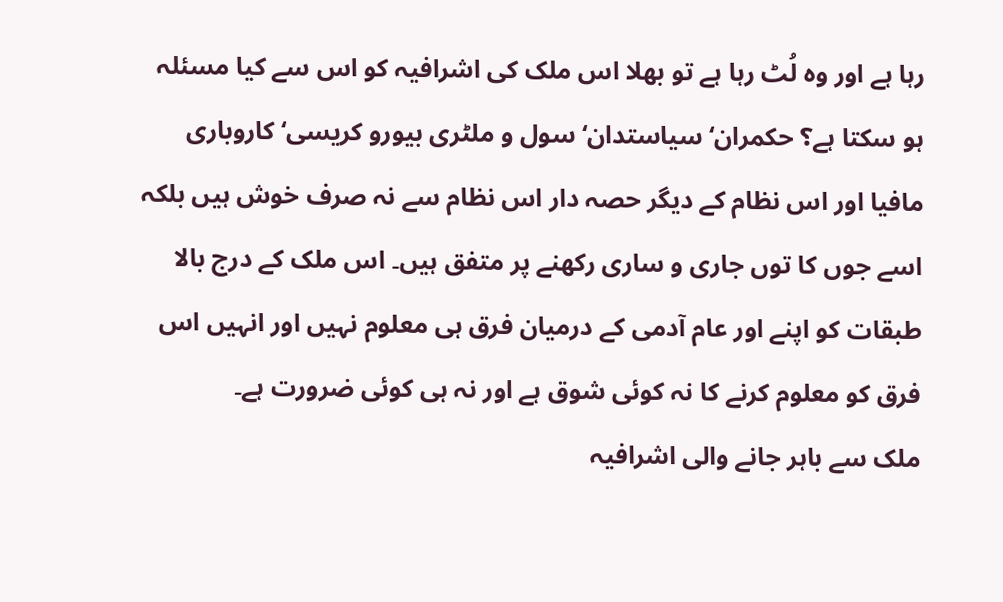رہا ہے اور وہ لُٹ رہا ہے تو بھلا اس ملک کی اشرافیہ کو اس سے کیا مسئلہ ہو سکتا ہے؟ حکمران‘ سیاستدان‘ سول و ملٹری بیورو کریسی‘ کاروباری مافیا اور اس نظام کے دیگر حصہ دار اس نظام سے نہ صرف خوش ہیں بلکہ اسے جوں کا توں جاری و ساری رکھنے پر متفق ہیں۔ اس ملک کے درج بالا طبقات کو اپنے اور عام آدمی کے درمیان فرق ہی معلوم نہیں اور انہیں اس فرق کو معلوم کرنے کا نہ کوئی شوق ہے اور نہ ہی کوئی ضرورت ہے۔
ملک سے باہر جانے والی اشرافیہ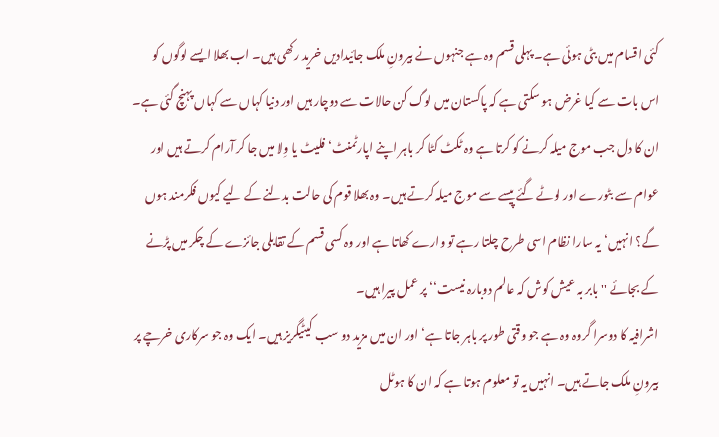کئی اقسام میں بٹی ہوئی ہے۔ پہلی قسم وہ ہے جنہوں نے بیرونِ ملک جائیدادیں خرید رکھی ہیں۔ اب بھلا ایسے لوگوں کو اس بات سے کیا غرض ہو سکتی ہے کہ پاکستان میں لوگ کن حالات سے دوچار ہیں اور دنیا کہاں سے کہاں پہنچ گئی ہے۔ ان کا دل جب موج میلہ کرنے کو کرتا ہے وہ ٹکٹ کٹا کر باہر اپنے اپارٹمنٹ‘ فلیٹ یا وِلا میں جا کر آرام کرتے ہیں اور عوام سے بٹورے اور لوٹے گئے پیسے سے موج میلہ کرتے ہیں۔ وہ بھلا قوم کی حالت بدلنے کے لیے کیوں فکرمند ہوں گے؟ انہیں‘ یہ سارا نظام اسی طرح چلتا رہے تو وارے کھاتا ہے اور وہ کسی قسم کے تقابلی جائزے کے چکر میں پڑنے کے بجائے ''بابر بہ عیش کوش کہ عالم دوبارہ نیست‘‘ پر عمل پیرا ہیں۔
اشرافیہ کا دوسرا گروہ وہ ہے جو وقتی طور پر باہر جاتا ہے‘ اور ان میں مزید دو سب کیٹیگریز ہیں۔ ایک وہ جو سرکاری خرچے پر بیرونِ ملک جاتے ہیں۔ انہیں یہ تو معلوم ہوتا ہے کہ ان کا ہوٹل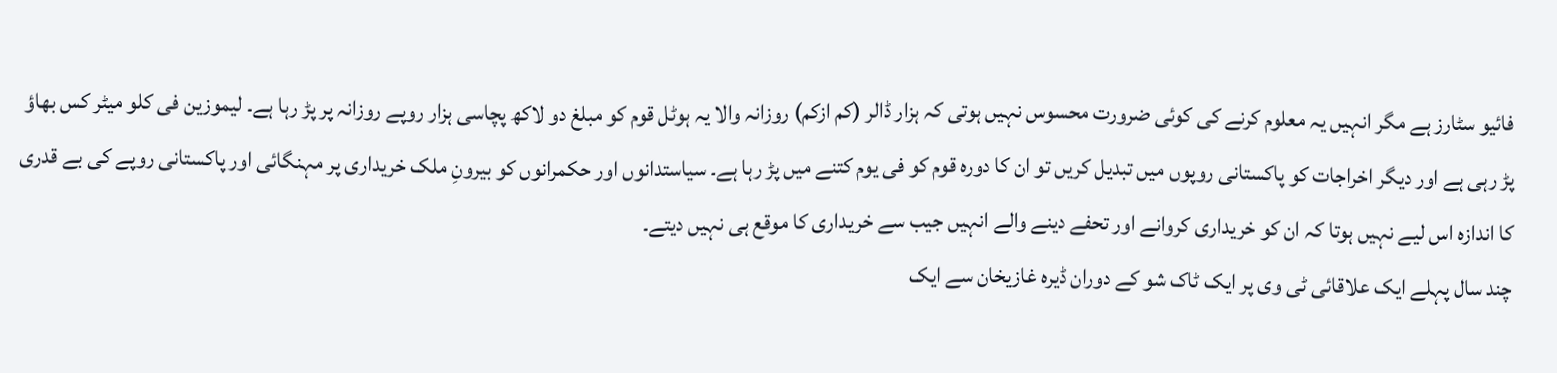فائیو سٹارز ہے مگر انہیں یہ معلوم کرنے کی کوئی ضرورت محسوس نہیں ہوتی کہ ہزار ڈالر (کم ازکم) روزانہ والا یہ ہوٹل قوم کو مبلغ دو لاکھ پچاسی ہزار روپے روزانہ پر پڑ رہا ہے۔ لیموزین فی کلو میٹر کس بھاؤ پڑ رہی ہے اور دیگر اخراجات کو پاکستانی روپوں میں تبدیل کریں تو ان کا دورہ قوم کو فی یوم کتنے میں پڑ رہا ہے۔ سیاستدانوں اور حکمرانوں کو بیرونِ ملک خریداری پر مہنگائی اور پاکستانی روپے کی بے قدری کا اندازہ اس لیے نہیں ہوتا کہ ان کو خریداری کروانے اور تحفے دینے والے انہیں جیب سے خریداری کا موقع ہی نہیں دیتے۔
چند سال پہلے ایک علاقائی ٹی وی پر ایک ٹاک شو کے دوران ڈیرہ غازیخان سے ایک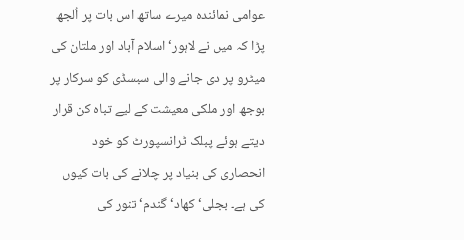عوامی نمائندہ میرے ساتھ اس بات پر اُلجھ پڑا کہ میں نے لاہور‘ اسلام آباد اور ملتان کی میٹرو پر دی جانے والی سبسڈی کو سرکار پر بوجھ اور ملکی معیشت کے لیے تباہ کن قرار دیتے ہوئے پبلک ٹرانسپورٹ کو خود انحصاری کی بنیاد پر چلانے کی بات کیوں کی ہے۔ بجلی‘ کھاد‘ گندم‘ تنور کی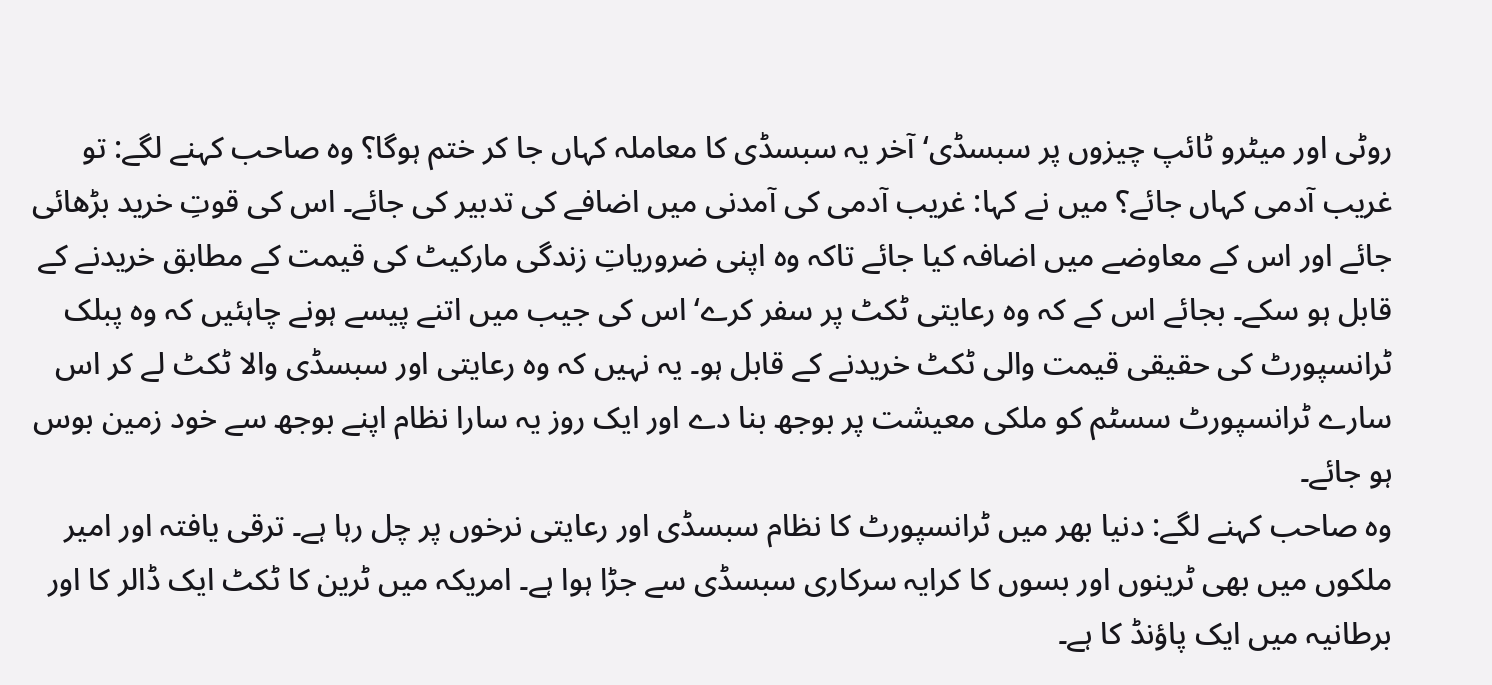روٹی اور میٹرو ٹائپ چیزوں پر سبسڈی‘ آخر یہ سبسڈی کا معاملہ کہاں جا کر ختم ہوگا؟ وہ صاحب کہنے لگے: تو غریب آدمی کہاں جائے؟ میں نے کہا: غریب آدمی کی آمدنی میں اضافے کی تدبیر کی جائے۔ اس کی قوتِ خرید بڑھائی جائے اور اس کے معاوضے میں اضافہ کیا جائے تاکہ وہ اپنی ضروریاتِ زندگی مارکیٹ کی قیمت کے مطابق خریدنے کے قابل ہو سکے۔ بجائے اس کے کہ وہ رعایتی ٹکٹ پر سفر کرے‘ اس کی جیب میں اتنے پیسے ہونے چاہئیں کہ وہ پبلک ٹرانسپورٹ کی حقیقی قیمت والی ٹکٹ خریدنے کے قابل ہو۔ یہ نہیں کہ وہ رعایتی اور سبسڈی والا ٹکٹ لے کر اس سارے ٹرانسپورٹ سسٹم کو ملکی معیشت پر بوجھ بنا دے اور ایک روز یہ سارا نظام اپنے بوجھ سے خود زمین بوس ہو جائے۔
وہ صاحب کہنے لگے: دنیا بھر میں ٹرانسپورٹ کا نظام سبسڈی اور رعایتی نرخوں پر چل رہا ہے۔ ترقی یافتہ اور امیر ملکوں میں بھی ٹرینوں اور بسوں کا کرایہ سرکاری سبسڈی سے جڑا ہوا ہے۔ امریکہ میں ٹرین کا ٹکٹ ایک ڈالر کا اور برطانیہ میں ایک پاؤنڈ کا ہے۔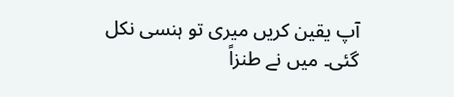آپ یقین کریں میری تو ہنسی نکل گئی۔ میں نے طنزاً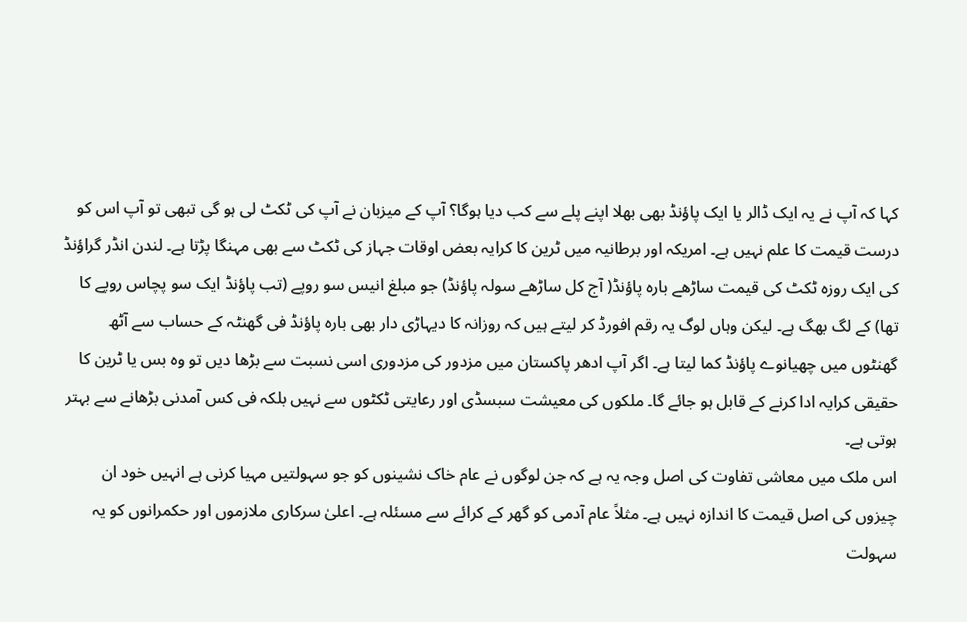کہا کہ آپ نے یہ ایک ڈالر یا ایک پاؤنڈ بھی بھلا اپنے پلے سے کب دیا ہوگا؟ آپ کے میزبان نے آپ کی ٹکٹ لی ہو گی تبھی تو آپ اس کو درست قیمت کا علم نہیں ہے۔ امریکہ اور برطانیہ میں ٹرین کا کرایہ بعض اوقات جہاز کی ٹکٹ سے بھی مہنگا پڑتا ہے۔ لندن انڈر گراؤنڈ کی ایک روزہ ٹکٹ کی قیمت ساڑھے بارہ پاؤنڈ( آج کل ساڑھے سولہ پاؤنڈ) جو مبلغ انیس سو روپے (تب پاؤنڈ ایک سو پچاس روپے کا تھا) کے لگ بھگ ہے۔ لیکن وہاں لوگ یہ رقم افورڈ کر لیتے ہیں کہ روزانہ کا دیہاڑی دار بھی بارہ پاؤنڈ فی گھنٹہ کے حساب سے آٹھ گھنٹوں میں چھیانوے پاؤنڈ کما لیتا ہے۔ اگر آپ ادھر پاکستان میں مزدور کی مزدوری اسی نسبت سے بڑھا دیں تو وہ بس یا ٹرین کا حقیقی کرایہ ادا کرنے کے قابل ہو جائے گا۔ ملکوں کی معیشت سبسڈی اور رعایتی ٹکٹوں سے نہیں بلکہ فی کس آمدنی بڑھانے سے بہتر ہوتی ہے۔
اس ملک میں معاشی تفاوت کی اصل وجہ یہ ہے کہ جن لوگوں نے عام خاک نشینوں کو جو سہولتیں مہیا کرنی ہے انہیں خود ان چیزوں کی اصل قیمت کا اندازہ نہیں ہے۔ مثلاً عام آدمی کو گھر کے کرائے سے مسئلہ ہے۔ اعلیٰ سرکاری ملازموں اور حکمرانوں کو یہ سہولت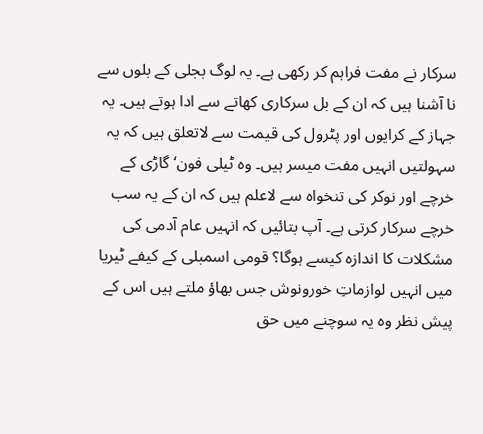سرکار نے مفت فراہم کر رکھی ہے۔ یہ لوگ بجلی کے بلوں سے نا آشنا ہیں کہ ان کے بل سرکاری کھاتے سے ادا ہوتے ہیں۔ یہ جہاز کے کرایوں اور پٹرول کی قیمت سے لاتعلق ہیں کہ یہ سہولتیں انہیں مفت میسر ہیں۔ وہ ٹیلی فون‘ گاڑی کے خرچے اور نوکر کی تنخواہ سے لاعلم ہیں کہ ان کے یہ سب خرچے سرکار کرتی ہے۔ آپ بتائیں کہ انہیں عام آدمی کی مشکلات کا اندازہ کیسے ہوگا؟ قومی اسمبلی کے کیفے ٹیریا میں انہیں لوازماتِ خورونوش جس بھاؤ ملتے ہیں اس کے پیش نظر وہ یہ سوچنے میں حق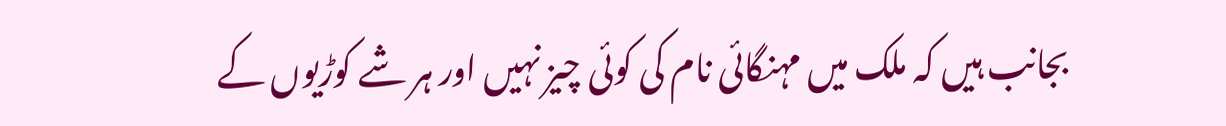بجانب ہیں کہ ملک میں مہنگائی نام کی کوئی چیز نہیں اور ہر شے کوڑیوں کے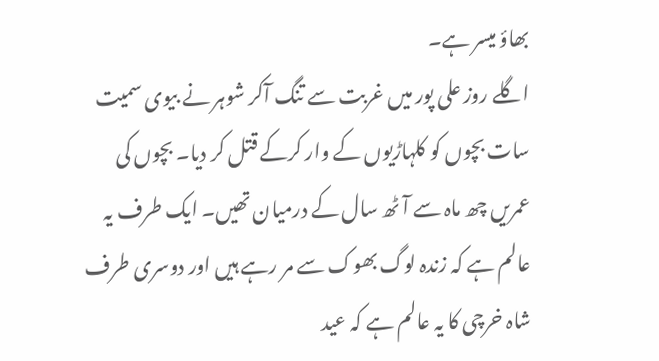بھاؤ میسر ہے۔
اگلے روز علی پور میں غربت سے تنگ آکر شوہر نے بیوی سمیت سات بچوں کو کلہاڑیوں کے وار کرکے قتل کر دیا۔ بچوں کی عمریں چھ ماہ سے آٹھ سال کے درمیان تھیں۔ ایک طرف یہ عالم ہے کہ زندہ لوگ بھوک سے مر رہے ہیں اور دوسری طرف شاہ خرچی کا یہ عالم ہے کہ عید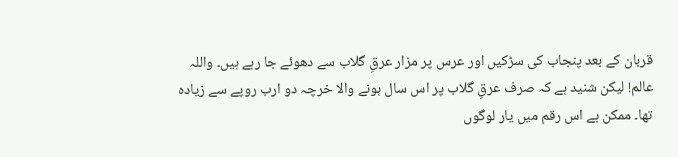قربان کے بعد پنجاب کی سڑکیں اور عرس پر مزار عرقِ گلاب سے دھوئے جا رہے ہیں۔ واللہ عالم! لیکن شنید ہے کہ صرف عرقِ گلاب پر اس سال ہونے والا خرچہ دو ارب روپے سے زیادہ تھا۔ ممکن ہے اس رقم میں یار لوگوں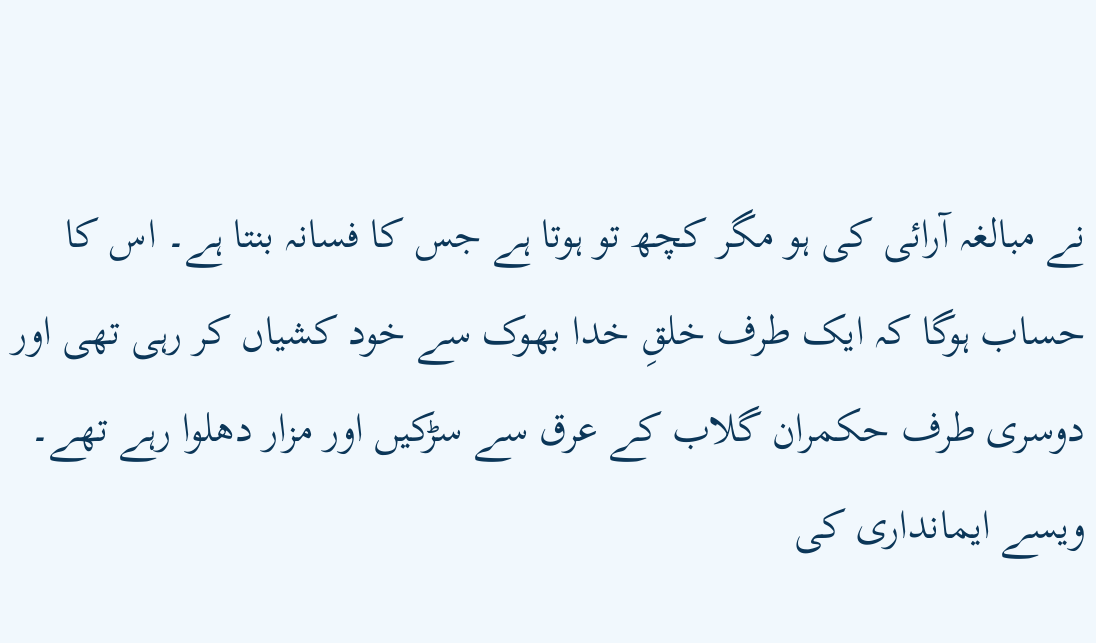نے مبالغہ آرائی کی ہو مگر کچھ تو ہوتا ہے جس کا فسانہ بنتا ہے۔ اس کا حساب ہوگا کہ ایک طرف خلقِ خدا بھوک سے خود کشیاں کر رہی تھی اور دوسری طرف حکمران گلاب کے عرق سے سڑکیں اور مزار دھلوا رہے تھے۔ ویسے ایمانداری کی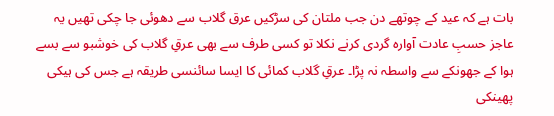بات ہے کہ عید کے چوتھے دن جب ملتان کی سڑکیں عرق گلاب سے دھوئی جا چکی تھیں یہ عاجز حسبِ عادت آوارہ گردی کرنے نکلا تو کسی طرف سے بھی عرقِ گلاب کی خوشبو سے بسے ہوا کے جھونکے سے واسطہ نہ پڑا۔ عرقِ گلاب کمائی کا ایسا سائنسی طریقہ ہے جس کی ہیکی پھینکی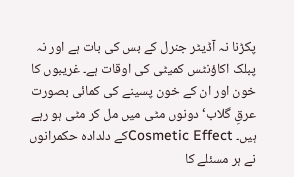پکڑنا نہ آڈیٹر جنرل کے بس کی بات ہے اور نہ پبلک اکاؤنٹس کمیٹی کی اوقات ہے۔ غریبوں کا خون اور ان کے خون پسینے کی کمائی بصورت عرقِ گلاب‘ دونوں مٹی میں مل کر مٹی ہو رہے ہیں۔ Cosmetic Effectکے دلدادہ حکمرانوں نے ہر مسئلے کا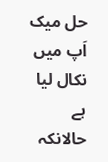حل میک اَپ میں نکال لیا ہے حالانکہ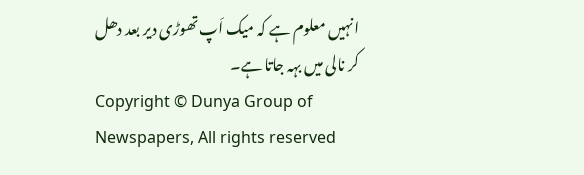انہیں معلوم ہے کہ میک اَپ تھوڑی دیر بعد دھل کر نالی میں بہہ جاتا ہے۔
Copyright © Dunya Group of Newspapers, All rights reserved